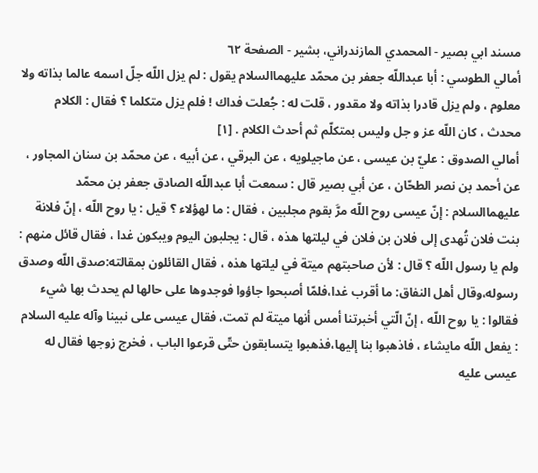مسند ابي بصير - المحمدي المازندراني، بشير - الصفحة ٦٢
أمالي الطوسي : أبا عبداللّه جعفر بن محمّد عليهماالسلام يقول : لم يزل اللّه جلّ اسمه عالما بذاته ولا معلوم ، ولم يزل قادرا بذاته ولا مقدور ، قلت له : جُعلت فداك ! فلم يزل متكلما ؟ فقال : الكلام محدث ، كان اللّه عز و جل وليس بمتكلّم ثم أحدث الكلام . [١]
أمالي الصدوق : عليّ بن عيسى ، عن ماجيلويه ، عن البرقي ، عن أبيه ، عن محمّد بن سنان المجاور ، عن أحمد بن نصر الطحّان ، عن أبي بصير قال : سمعت أبا عبداللّه الصادق جعفر بن محمّد عليهماالسلام : إنّ عيسى روح اللّه مرَّ بقوم مجلبين ، فقال : ما لهؤلاء ؟ قيل : يا روح اللّه ، إنّ فلانة بنت فلان تُهدى إلى فلان بن فلان في ليلتها هذه ، قال : يجلبون اليوم ويبكون غدا ، فقال قائل منهم : ولم يا رسول اللّه ؟ قال : لأن صاحبتهم ميتة في ليلتها هذه ، فقال القائلون بمقالته:صدق اللّه وصدق رسوله،وقال أهل النفاق: ما أقرب غدا،فلمّا أصبحوا جاؤوا فوجدوها على حالها لم يحدث بها شيء فقالوا : يا روح اللّه ، إنّ الّتي أخبرتنا أمس أنها ميتة لم تمت، فقال عيسى على نبينا وآله عليه السلام : يفعل اللّه مايشاء ، فاذهبوا بنا إليها،فذهبوا يتسابقون حتّى قرعوا الباب ، فخرج زوجها فقال له عيسى عليه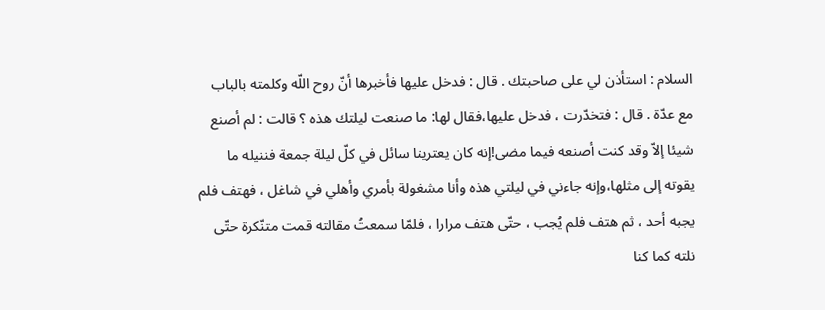السلام : استأذن لي على صاحبتك . قال : فدخل عليها فأخبرها أنّ روح اللّه وكلمته بالباب مع عدّة . قال : فتخدّرت ، فدخل عليها،فقال لها: ما صنعت ليلتك هذه ؟ قالت : لم أصنع شيئا إلاّ وقد كنت أصنعه فيما مضى!إنه كان يعترينا سائل في كلّ ليلة جمعة فننيله ما يقوته إلى مثلها،وإنه جاءني في ليلتي هذه وأنا مشغولة بأمري وأهلي في شاغل ، فهتف فلم يجبه أحد ، ثم هتف فلم يُجب ، حتّى هتف مرارا ، فلمّا سمعتُ مقالته قمت متنّكرة حتّى نلته كما كنا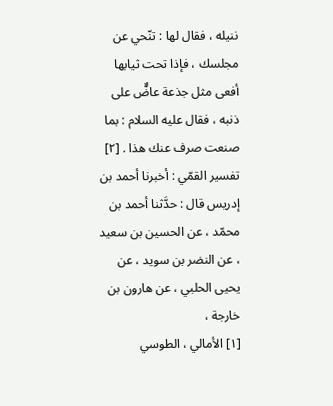ننيله ، فقال لها : تنّحي عن مجلسك ، فإذا تحت ثيابها أفعى مثل جذعة عاضٌّ على ذنبه ، فقال عليه السلام : بما صنعت صرف عنك هذا . [٢]
تفسير القمّي : أخبرنا أحمد بن إدريس قال : حدَّثنا أحمد بن محمّد ، عن الحسين بن سعيد ، عن النضر بن سويد ، عن يحيى الحلبي ، عن هارون بن خارجة ،
[١] الأمالي ، الطوسي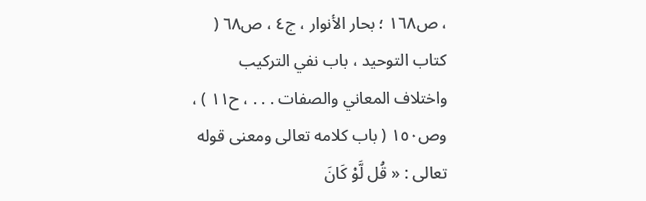، ص١٦٨ ؛ بحار الأنوار ، ج٤ ، ص٦٨ ( كتاب التوحيد ، باب نفي التركيب واختلاف المعاني والصفات . . . ، ح١١ ) ، وص١٥٠ ( باب كلامه تعالى ومعنى قوله تعالى : « قُل لَّوْ كَانَ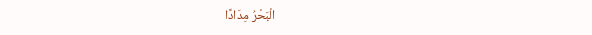الْبَحْرُ مِدَادًا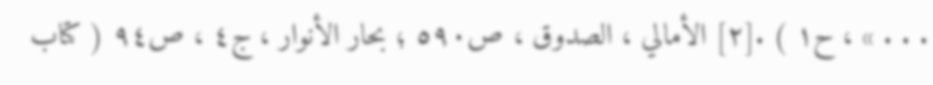. . . » ، ح١ ) .[٢] الأمالي ، الصدوق ، ص٥٩٠ ؛ بحار الأنوار ، ج٤ ، ص٩٤ ( كتاب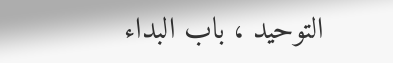التوحيد ، باب البداء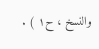والنسخ ، ح١ ) .